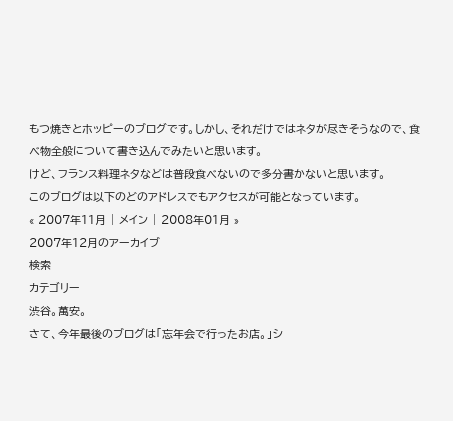もつ焼きとホッピーのブログです。しかし、それだけではネタが尽きそうなので、食べ物全般について書き込んでみたいと思います。
けど、フランス料理ネタなどは普段食べないので多分書かないと思います。
このブログは以下のどのアドレスでもアクセスが可能となっています。
« 2007年11月 | メイン | 2008年01月 »
2007年12月のアーカイブ
検索
カテゴリー
渋谷。萬安。
さて、今年最後のブログは「忘年会で行ったお店。」シ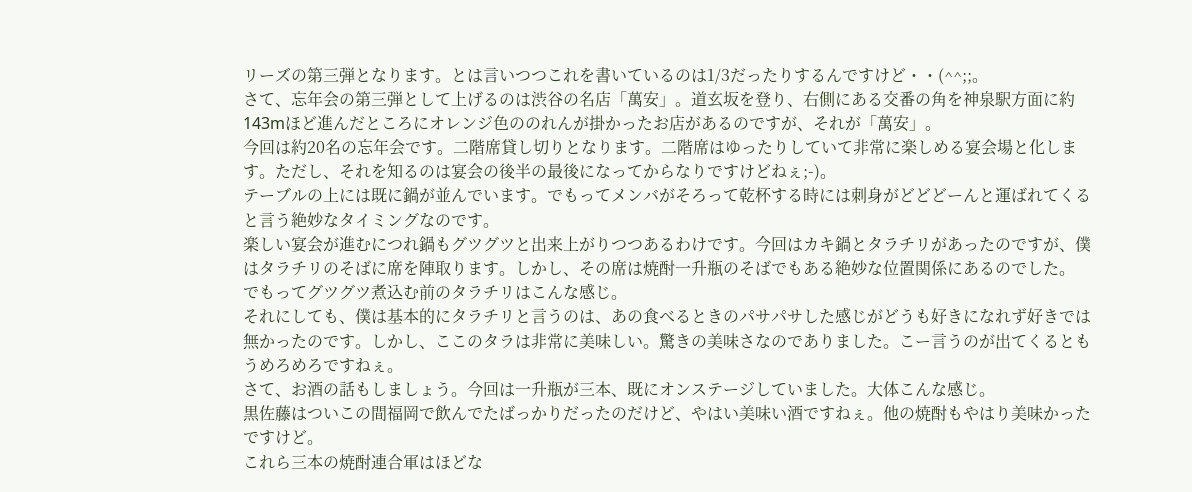リーズの第三弾となります。とは言いつつこれを書いているのは1/3だったりするんですけど・・(^^;;。
さて、忘年会の第三弾として上げるのは渋谷の名店「萬安」。道玄坂を登り、右側にある交番の角を神泉駅方面に約143mほど進んだところにオレンジ色ののれんが掛かったお店があるのですが、それが「萬安」。
今回は約20名の忘年会です。二階席貸し切りとなります。二階席はゆったりしていて非常に楽しめる宴会場と化します。ただし、それを知るのは宴会の後半の最後になってからなりですけどねぇ;-)。
テーブルの上には既に鍋が並んでいます。でもってメンバがそろって乾杯する時には刺身がどどどーんと運ばれてくると言う絶妙なタイミングなのです。
楽しい宴会が進むにつれ鍋もグツグツと出来上がりつつあるわけです。今回はカキ鍋とタラチリがあったのですが、僕はタラチリのそばに席を陣取ります。しかし、その席は焼酎一升瓶のそばでもある絶妙な位置関係にあるのでした。
でもってグツグツ煮込む前のタラチリはこんな感じ。
それにしても、僕は基本的にタラチリと言うのは、あの食べるときのパサパサした感じがどうも好きになれず好きでは無かったのです。しかし、ここのタラは非常に美味しい。驚きの美味さなのでありました。こー言うのが出てくるともうめろめろですねぇ。
さて、お酒の話もしましょう。今回は一升瓶が三本、既にオンステージしていました。大体こんな感じ。
黒佐藤はついこの間福岡で飲んでたばっかりだったのだけど、やはい美味い酒ですねぇ。他の焼酎もやはり美味かったですけど。
これら三本の焼酎連合軍はほどな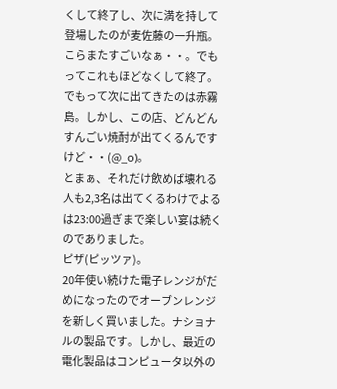くして終了し、次に満を持して登場したのが麦佐藤の一升瓶。こらまたすごいなぁ・・。でもってこれもほどなくして終了。でもって次に出てきたのは赤霧島。しかし、この店、どんどんすんごい焼酎が出てくるんですけど・・(@_o)。
とまぁ、それだけ飲めば壊れる人も2,3名は出てくるわけでよるは23:00過ぎまで楽しい宴は続くのでありました。
ピザ(ピッツァ)。
20年使い続けた電子レンジがだめになったのでオーブンレンジを新しく買いました。ナショナルの製品です。しかし、最近の電化製品はコンピュータ以外の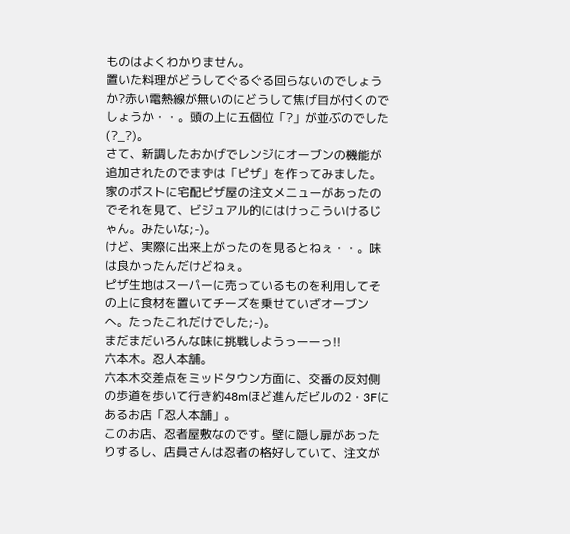ものはよくわかりません。
置いた料理がどうしてぐるぐる回らないのでしょうか?赤い電熱線が無いのにどうして焦げ目が付くのでしょうか・・。頭の上に五個位「?」が並ぶのでした(?_?)。
さて、新調したおかげでレンジにオーブンの機能が追加されたのでまずは「ピザ」を作ってみました。家のポストに宅配ピザ屋の注文メニューがあったのでそれを見て、ビジュアル的にはけっこういけるじゃん。みたいな;-)。
けど、実際に出来上がったのを見るとねぇ・・。味は良かったんだけどねぇ。
ピザ生地はスーパーに売っているものを利用してその上に食材を置いてチーズを乗せていざオーブンへ。たったこれだけでした;-)。
まだまだいろんな味に挑戦しようっーーっ!!
六本木。忍人本舗。
六本木交差点をミッドタウン方面に、交番の反対側の歩道を歩いて行き約48mほど進んだビルの2・3Fにあるお店「忍人本舗」。
このお店、忍者屋敷なのです。壁に隠し扉があったりするし、店員さんは忍者の格好していて、注文が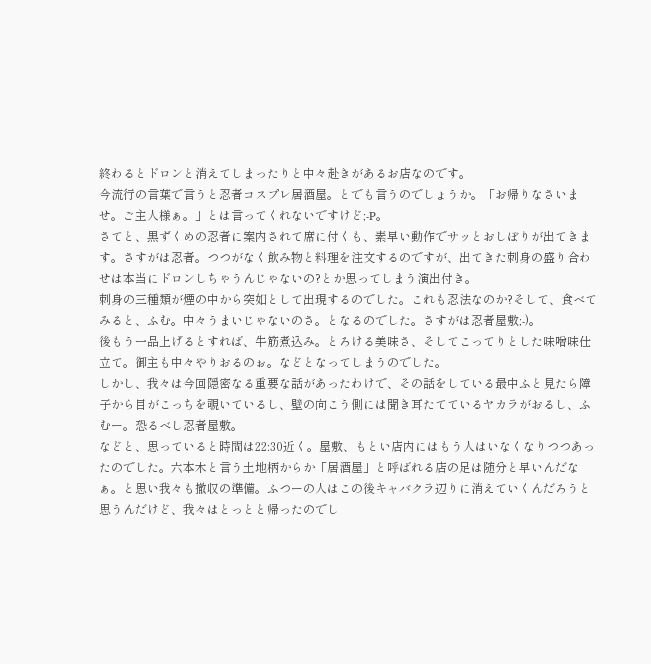終わるとドロンと消えてしまったりと中々赴きがあるお店なのです。
今流行の言葉で言うと忍者コスプレ居酒屋。とでも言うのでしょうか。「お帰りなさいませ。ご主人様ぁ。」とは言ってくれないですけど;-P。
さてと、黒ずくめの忍者に案内されて席に付くも、素早い動作でサッとおしぼりが出てきます。さすがは忍者。つつがなく飲み物と料理を注文するのですが、出てきた刺身の盛り合わせは本当にドロンしちゃうんじゃないの?とか思ってしまう演出付き。
刺身の三種類が煙の中から突如として出現するのでした。これも忍法なのか?そして、食べてみると、ふむ。中々うまいじゃないのさ。となるのでした。さすがは忍者屋敷;-)。
後もう一品上げるとすれば、牛筋煮込み。とろける美味さ、そしてこってりとした味噌味仕立て。御主も中々やりおるのぉ。などとなってしまうのでした。
しかし、我々は今回隠密なる重要な話があったわけで、その話をしている最中ふと見たら障子から目がこっちを覗いているし、壁の向こう側には聞き耳たてているヤカラがおるし、ふむー。恐るべし忍者屋敷。
などと、思っていると時間は22:30近く。屋敷、もとい店内にはもう人はいなくなりつつあったのでした。六本木と言う土地柄からか「居酒屋」と呼ばれる店の足は随分と早いんだなぁ。と思い我々も撤収の準備。ふつーの人はこの後キャバクラ辺りに消えていくんだろうと思うんだけど、我々はとっとと帰ったのでし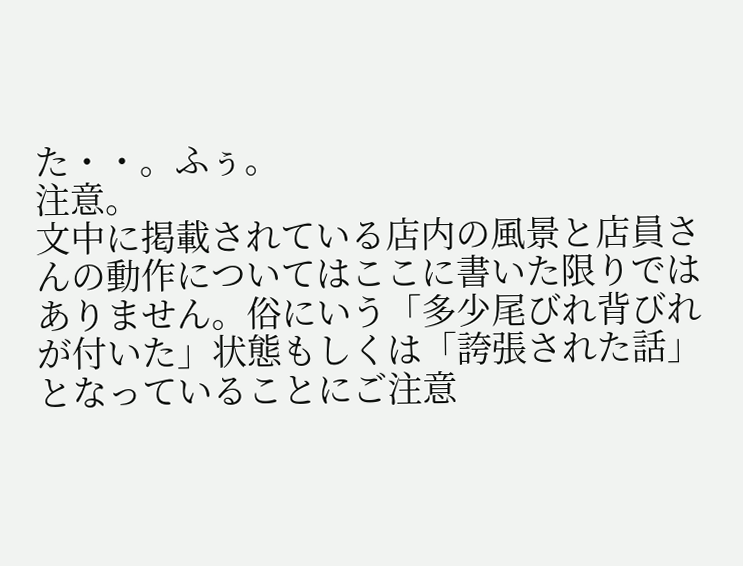た・・。ふぅ。
注意。
文中に掲載されている店内の風景と店員さんの動作についてはここに書いた限りではありません。俗にいう「多少尾びれ背びれが付いた」状態もしくは「誇張された話」となっていることにご注意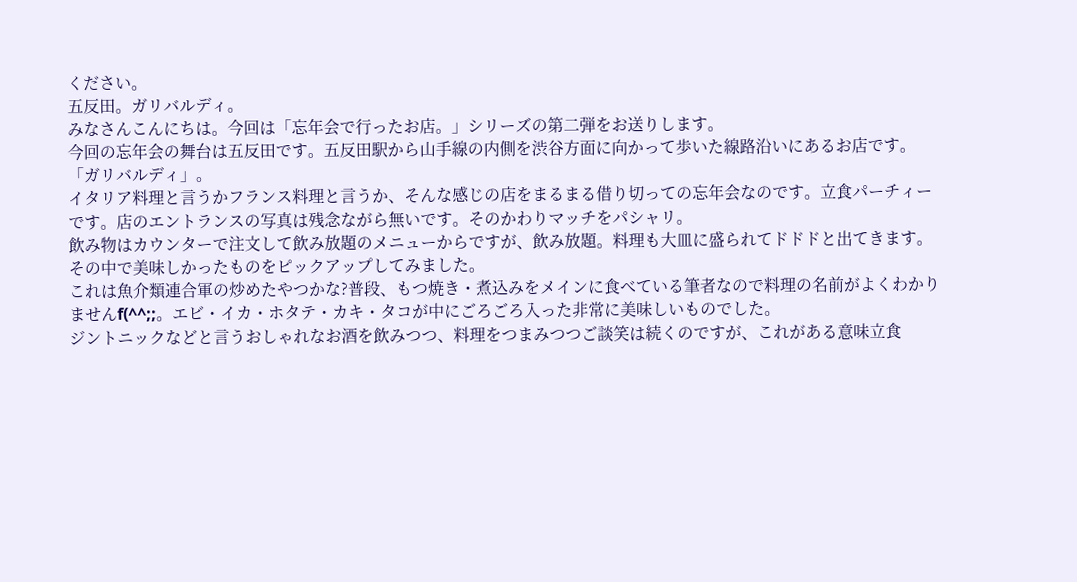ください。
五反田。ガリバルディ。
みなさんこんにちは。今回は「忘年会で行ったお店。」シリーズの第二弾をお送りします。
今回の忘年会の舞台は五反田です。五反田駅から山手線の内側を渋谷方面に向かって歩いた線路沿いにあるお店です。「ガリバルディ」。
イタリア料理と言うかフランス料理と言うか、そんな感じの店をまるまる借り切っての忘年会なのです。立食パーチィーです。店のエントランスの写真は残念ながら無いです。そのかわりマッチをパシャリ。
飲み物はカウンターで注文して飲み放題のメニューからですが、飲み放題。料理も大皿に盛られてドドドと出てきます。その中で美味しかったものをピックアップしてみました。
これは魚介類連合軍の炒めたやつかな?普段、もつ焼き・煮込みをメインに食べている筆者なので料理の名前がよくわかりませんf(^^;;。エビ・イカ・ホタテ・カキ・タコが中にごろごろ入った非常に美味しいものでした。
ジントニックなどと言うおしゃれなお酒を飲みつつ、料理をつまみつつご談笑は続くのですが、これがある意味立食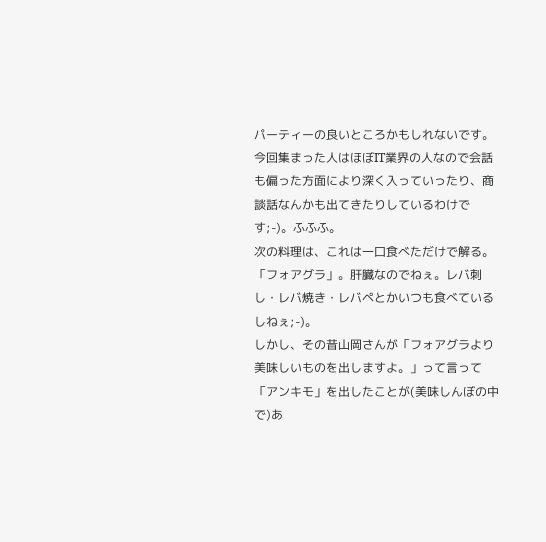パーティーの良いところかもしれないです。今回集まった人はほぼIT業界の人なので会話も偏った方面により深く入っていったり、商談話なんかも出てきたりしているわけです;-)。ふふふ。
次の料理は、これは一口食べただけで解る。「フォアグラ」。肝臓なのでねぇ。レバ刺し・レバ焼き・レバペとかいつも食べているしねぇ;-)。
しかし、その昔山岡さんが「フォアグラより美味しいものを出しますよ。」って言って「アンキモ」を出したことが(美味しんぼの中で)あ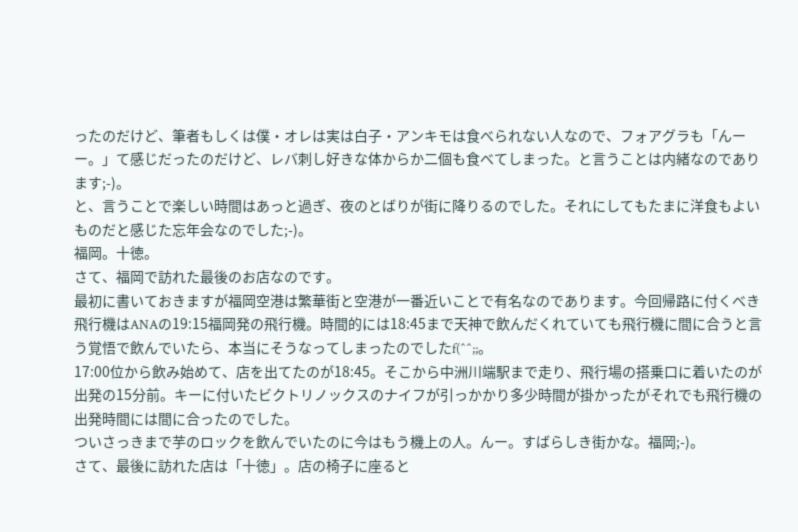ったのだけど、筆者もしくは僕・オレは実は白子・アンキモは食べられない人なので、フォアグラも「んーー。」て感じだったのだけど、レバ刺し好きな体からか二個も食べてしまった。と言うことは内緒なのであります;-)。
と、言うことで楽しい時間はあっと過ぎ、夜のとばりが街に降りるのでした。それにしてもたまに洋食もよいものだと感じた忘年会なのでした;-)。
福岡。十徳。
さて、福岡で訪れた最後のお店なのです。
最初に書いておきますが福岡空港は繁華街と空港が一番近いことで有名なのであります。今回帰路に付くべき飛行機はANAの19:15福岡発の飛行機。時間的には18:45まで天神で飲んだくれていても飛行機に間に合うと言う覚悟で飲んでいたら、本当にそうなってしまったのでしたf(^^;;。
17:00位から飲み始めて、店を出てたのが18:45。そこから中洲川端駅まで走り、飛行場の搭乗口に着いたのが出発の15分前。キーに付いたビクトリノックスのナイフが引っかかり多少時間が掛かったがそれでも飛行機の出発時間には間に合ったのでした。
ついさっきまで芋のロックを飲んでいたのに今はもう機上の人。んー。すばらしき街かな。福岡;-)。
さて、最後に訪れた店は「十徳」。店の椅子に座ると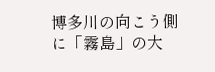博多川の向こう側に「霧島」の大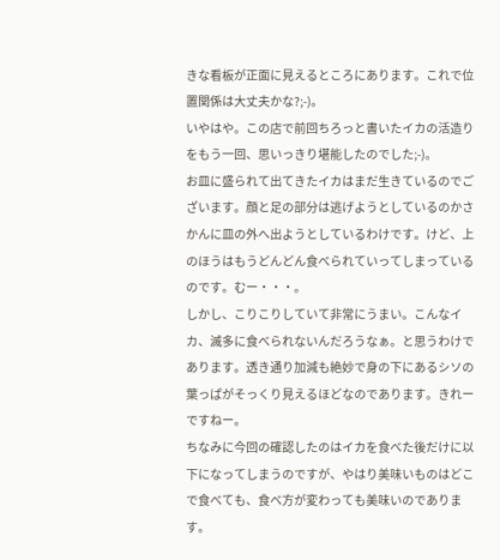きな看板が正面に見えるところにあります。これで位置関係は大丈夫かな?;-)。
いやはや。この店で前回ちろっと書いたイカの活造りをもう一回、思いっきり堪能したのでした;-)。
お皿に盛られて出てきたイカはまだ生きているのでございます。顔と足の部分は逃げようとしているのかさかんに皿の外へ出ようとしているわけです。けど、上のほうはもうどんどん食べられていってしまっているのです。むー・・・。
しかし、こりこりしていて非常にうまい。こんなイカ、滅多に食べられないんだろうなぁ。と思うわけであります。透き通り加減も絶妙で身の下にあるシソの葉っぱがそっくり見えるほどなのであります。きれーですねー。
ちなみに今回の確認したのはイカを食べた後だけに以下になってしまうのですが、やはり美味いものはどこで食べても、食べ方が変わっても美味いのであります。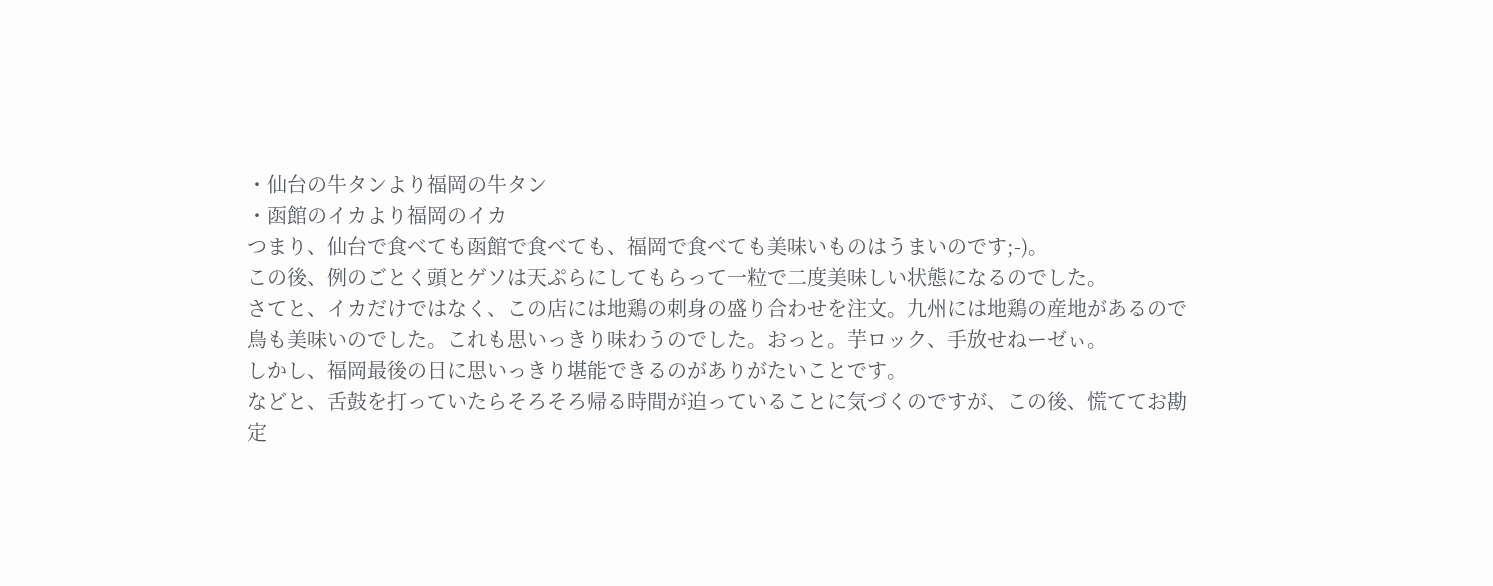・仙台の牛タンより福岡の牛タン
・函館のイカより福岡のイカ
つまり、仙台で食べても函館で食べても、福岡で食べても美味いものはうまいのです;-)。
この後、例のごとく頭とゲソは天ぷらにしてもらって一粒で二度美味しい状態になるのでした。
さてと、イカだけではなく、この店には地鶏の刺身の盛り合わせを注文。九州には地鶏の産地があるので鳥も美味いのでした。これも思いっきり味わうのでした。おっと。芋ロック、手放せねーゼぃ。
しかし、福岡最後の日に思いっきり堪能できるのがありがたいことです。
などと、舌鼓を打っていたらそろそろ帰る時間が迫っていることに気づくのですが、この後、慌ててお勘定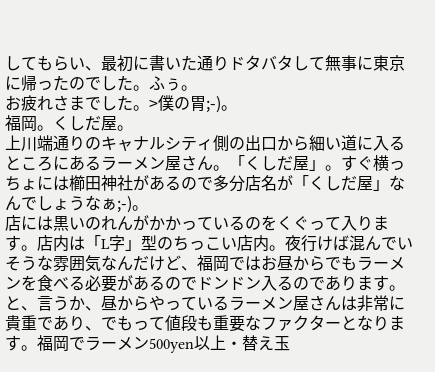してもらい、最初に書いた通りドタバタして無事に東京に帰ったのでした。ふぅ。
お疲れさまでした。>僕の胃;-)。
福岡。くしだ屋。
上川端通りのキャナルシティ側の出口から細い道に入るところにあるラーメン屋さん。「くしだ屋」。すぐ横っちょには櫛田神社があるので多分店名が「くしだ屋」なんでしょうなぁ;-)。
店には黒いのれんがかかっているのをくぐって入ります。店内は「L字」型のちっこい店内。夜行けば混んでいそうな雰囲気なんだけど、福岡ではお昼からでもラーメンを食べる必要があるのでドンドン入るのであります。
と、言うか、昼からやっているラーメン屋さんは非常に貴重であり、でもって値段も重要なファクターとなります。福岡でラーメン500yen以上・替え玉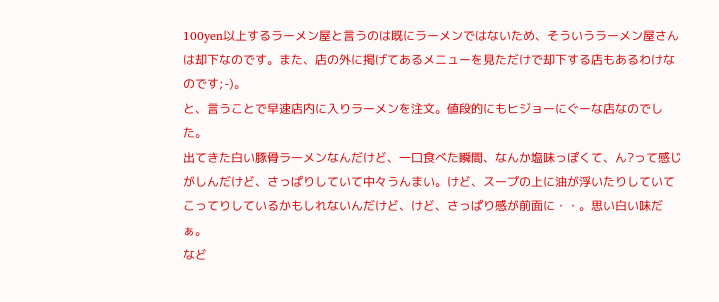100yen以上するラーメン屋と言うのは既にラーメンではないため、そういうラーメン屋さんは却下なのです。また、店の外に掲げてあるメニューを見ただけで却下する店もあるわけなのです;-)。
と、言うことで早速店内に入りラーメンを注文。値段的にもヒジョーにぐーな店なのでした。
出てきた白い豚骨ラーメンなんだけど、一口食べた瞬間、なんか塩味っぽくて、ん?って感じがしんだけど、さっぱりしていて中々うんまい。けど、スープの上に油が浮いたりしていてこってりしているかもしれないんだけど、けど、さっぱり感が前面に・・。思い白い味だぁ。
など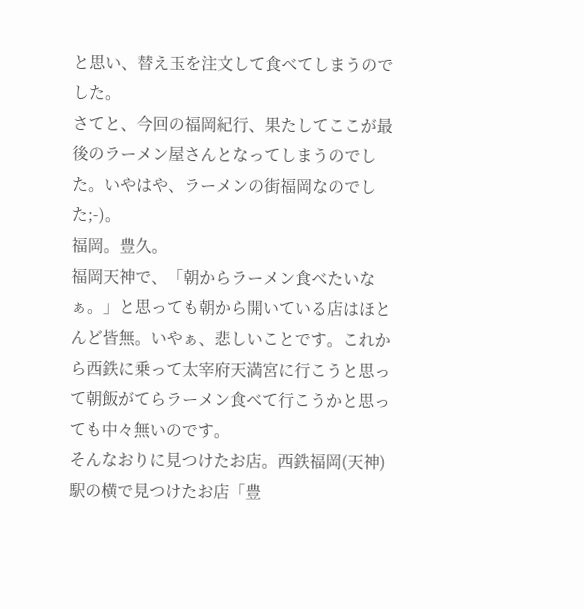と思い、替え玉を注文して食べてしまうのでした。
さてと、今回の福岡紀行、果たしてここが最後のラーメン屋さんとなってしまうのでした。いやはや、ラーメンの街福岡なのでした;-)。
福岡。豊久。
福岡天神で、「朝からラーメン食べたいなぁ。」と思っても朝から開いている店はほとんど皆無。いやぁ、悲しいことです。これから西鉄に乗って太宰府天満宮に行こうと思って朝飯がてらラーメン食べて行こうかと思っても中々無いのです。
そんなおりに見つけたお店。西鉄福岡(天神)駅の横で見つけたお店「豊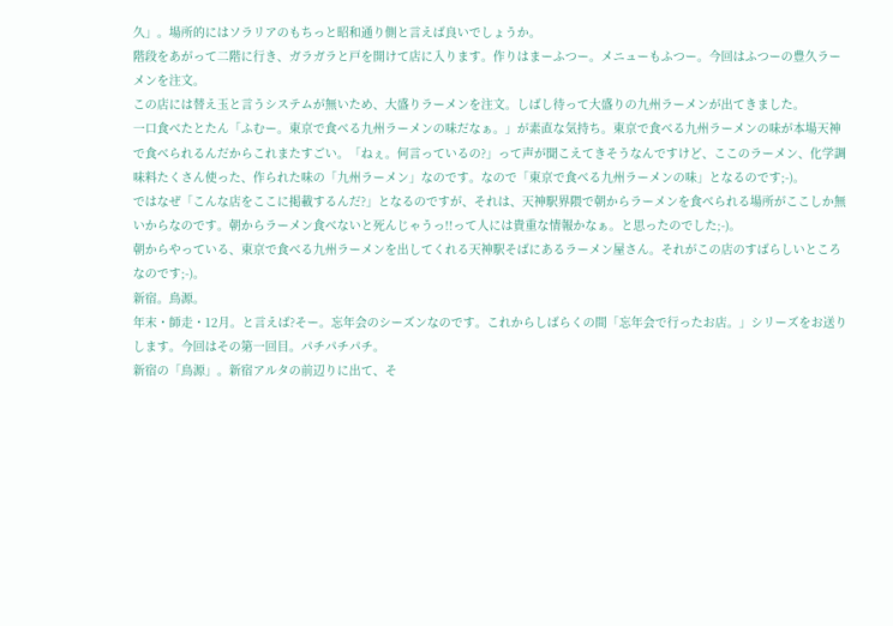久」。場所的にはソラリアのもちっと昭和通り側と言えば良いでしょうか。
階段をあがって二階に行き、ガラガラと戸を開けて店に入ります。作りはまーふつー。メニューもふつー。今回はふつーの豊久ラーメンを注文。
この店には替え玉と言うシステムが無いため、大盛りラーメンを注文。しばし待って大盛りの九州ラーメンが出てきました。
一口食べたとたん「ふむー。東京で食べる九州ラーメンの味だなぁ。」が素直な気持ち。東京で食べる九州ラーメンの味が本場天神で食べられるんだからこれまたすごい。「ねぇ。何言っているの?」って声が聞こえてきそうなんですけど、ここのラーメン、化学調味料たくさん使った、作られた味の「九州ラーメン」なのです。なので「東京で食べる九州ラーメンの味」となるのです;-)。
ではなぜ「こんな店をここに掲載するんだ?」となるのですが、それは、天神駅界隈で朝からラーメンを食べられる場所がここしか無いからなのです。朝からラーメン食べないと死んじゃうっ!!って人には貴重な情報かなぁ。と思ったのでした;-)。
朝からやっている、東京で食べる九州ラーメンを出してくれる天神駅そばにあるラーメン屋さん。それがこの店のすばらしいところなのです;-)。
新宿。鳥源。
年末・師走・12月。と言えば?そー。忘年会のシーズンなのです。これからしばらくの間「忘年会で行ったお店。」シリーズをお送りします。今回はその第一回目。パチパチパチ。
新宿の「鳥源」。新宿アルタの前辺りに出て、そ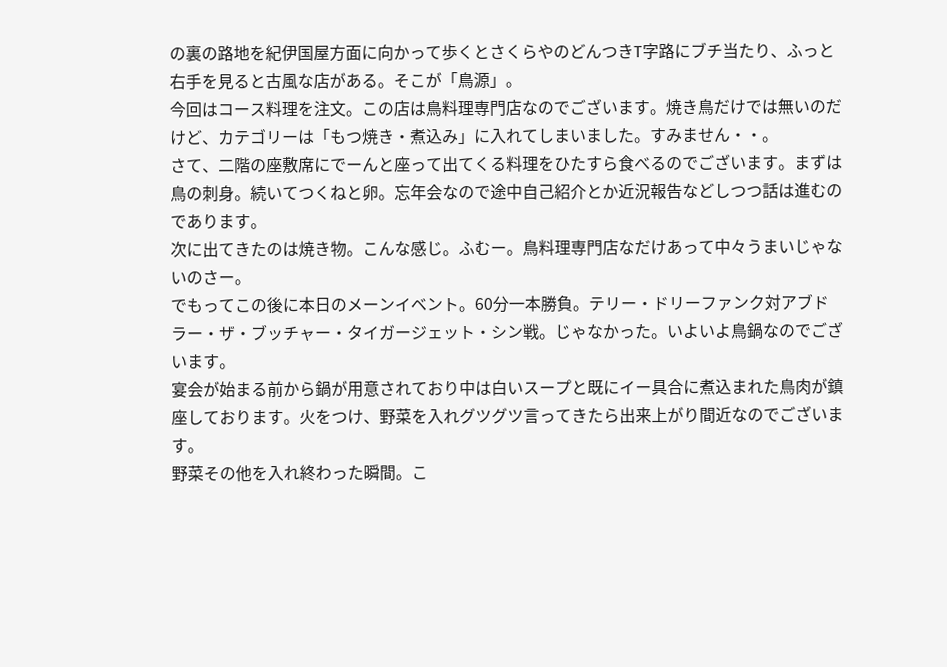の裏の路地を紀伊国屋方面に向かって歩くとさくらやのどんつきT字路にブチ当たり、ふっと右手を見ると古風な店がある。そこが「鳥源」。
今回はコース料理を注文。この店は鳥料理専門店なのでございます。焼き鳥だけでは無いのだけど、カテゴリーは「もつ焼き・煮込み」に入れてしまいました。すみません・・。
さて、二階の座敷席にでーんと座って出てくる料理をひたすら食べるのでございます。まずは鳥の刺身。続いてつくねと卵。忘年会なので途中自己紹介とか近況報告などしつつ話は進むのであります。
次に出てきたのは焼き物。こんな感じ。ふむー。鳥料理専門店なだけあって中々うまいじゃないのさー。
でもってこの後に本日のメーンイベント。60分一本勝負。テリー・ドリーファンク対アブドラー・ザ・ブッチャー・タイガージェット・シン戦。じゃなかった。いよいよ鳥鍋なのでございます。
宴会が始まる前から鍋が用意されており中は白いスープと既にイー具合に煮込まれた鳥肉が鎮座しております。火をつけ、野菜を入れグツグツ言ってきたら出来上がり間近なのでございます。
野菜その他を入れ終わった瞬間。こ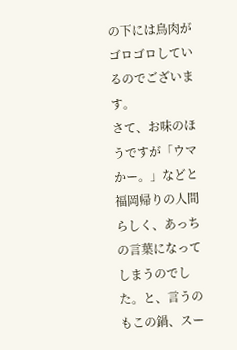の下には鳥肉がゴロゴロしているのでございます。
さて、お味のほうですが「ウマかー。」などと福岡帰りの人間らしく、あっちの言葉になってしまうのでした。と、言うのもこの鍋、スー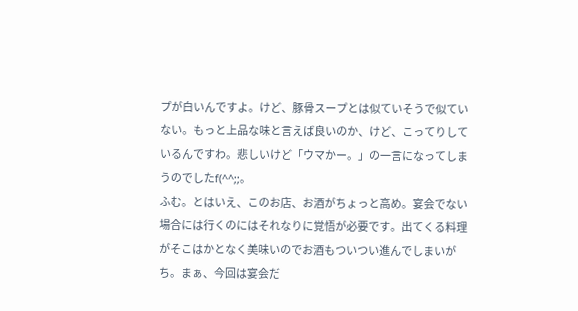プが白いんですよ。けど、豚骨スープとは似ていそうで似ていない。もっと上品な味と言えば良いのか、けど、こってりしているんですわ。悲しいけど「ウマかー。」の一言になってしまうのでしたf(^^;;。
ふむ。とはいえ、このお店、お酒がちょっと高め。宴会でない場合には行くのにはそれなりに覚悟が必要です。出てくる料理がそこはかとなく美味いのでお酒もついつい進んでしまいがち。まぁ、今回は宴会だ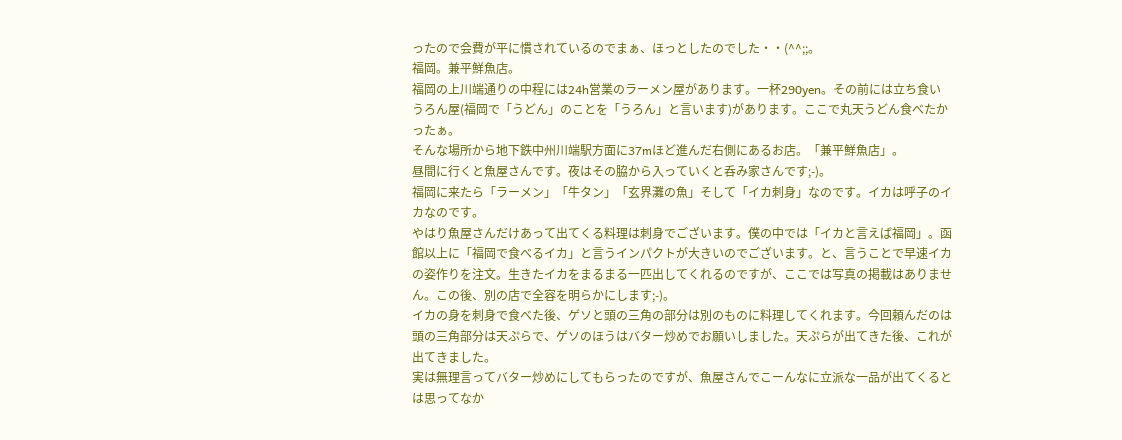ったので会費が平に慣されているのでまぁ、ほっとしたのでした・・(^^;;。
福岡。兼平鮮魚店。
福岡の上川端通りの中程には24h営業のラーメン屋があります。一杯290yen。その前には立ち食いうろん屋(福岡で「うどん」のことを「うろん」と言います)があります。ここで丸天うどん食べたかったぁ。
そんな場所から地下鉄中州川端駅方面に37mほど進んだ右側にあるお店。「兼平鮮魚店」。
昼間に行くと魚屋さんです。夜はその脇から入っていくと呑み家さんです;-)。
福岡に来たら「ラーメン」「牛タン」「玄界灘の魚」そして「イカ刺身」なのです。イカは呼子のイカなのです。
やはり魚屋さんだけあって出てくる料理は刺身でございます。僕の中では「イカと言えば福岡」。函館以上に「福岡で食べるイカ」と言うインパクトが大きいのでございます。と、言うことで早速イカの姿作りを注文。生きたイカをまるまる一匹出してくれるのですが、ここでは写真の掲載はありません。この後、別の店で全容を明らかにします;-)。
イカの身を刺身で食べた後、ゲソと頭の三角の部分は別のものに料理してくれます。今回頼んだのは頭の三角部分は天ぷらで、ゲソのほうはバター炒めでお願いしました。天ぷらが出てきた後、これが出てきました。
実は無理言ってバター炒めにしてもらったのですが、魚屋さんでこーんなに立派な一品が出てくるとは思ってなか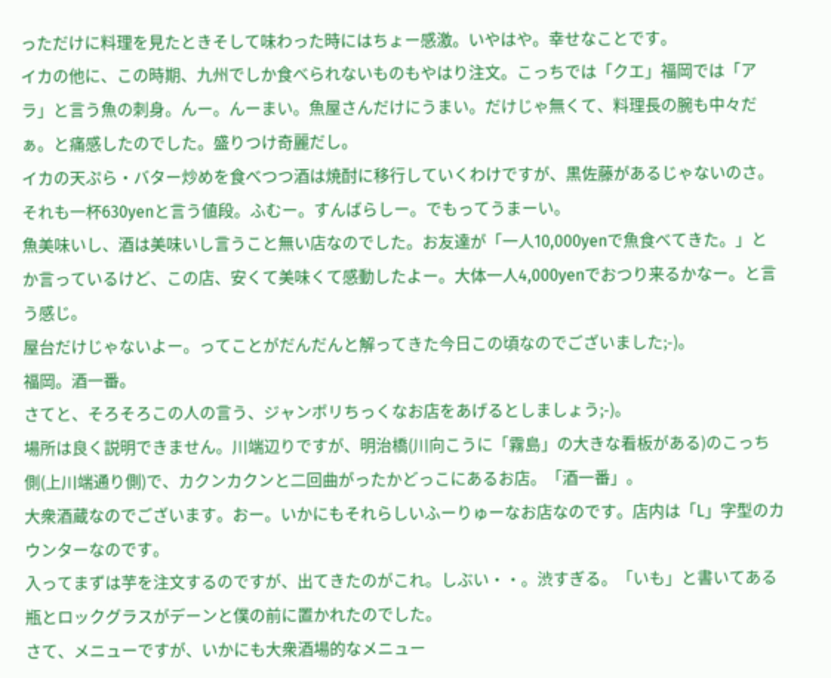っただけに料理を見たときそして味わった時にはちょー感激。いやはや。幸せなことです。
イカの他に、この時期、九州でしか食べられないものもやはり注文。こっちでは「クエ」福岡では「アラ」と言う魚の刺身。んー。んーまい。魚屋さんだけにうまい。だけじゃ無くて、料理長の腕も中々だぁ。と痛感したのでした。盛りつけ奇麗だし。
イカの天ぷら・バター炒めを食べつつ酒は焼酎に移行していくわけですが、黒佐藤があるじゃないのさ。それも一杯630yenと言う値段。ふむー。すんばらしー。でもってうまーい。
魚美味いし、酒は美味いし言うこと無い店なのでした。お友達が「一人10,000yenで魚食べてきた。」とか言っているけど、この店、安くて美味くて感動したよー。大体一人4,000yenでおつり来るかなー。と言う感じ。
屋台だけじゃないよー。ってことがだんだんと解ってきた今日この頃なのでございました;-)。
福岡。酒一番。
さてと、そろそろこの人の言う、ジャンボリちっくなお店をあげるとしましょう;-)。
場所は良く説明できません。川端辺りですが、明治橋(川向こうに「霧島」の大きな看板がある)のこっち側(上川端通り側)で、カクンカクンと二回曲がったかどっこにあるお店。「酒一番」。
大衆酒蔵なのでございます。おー。いかにもそれらしいふーりゅーなお店なのです。店内は「L」字型のカウンターなのです。
入ってまずは芋を注文するのですが、出てきたのがこれ。しぶい・・。渋すぎる。「いも」と書いてある瓶とロックグラスがデーンと僕の前に置かれたのでした。
さて、メニューですが、いかにも大衆酒場的なメニュー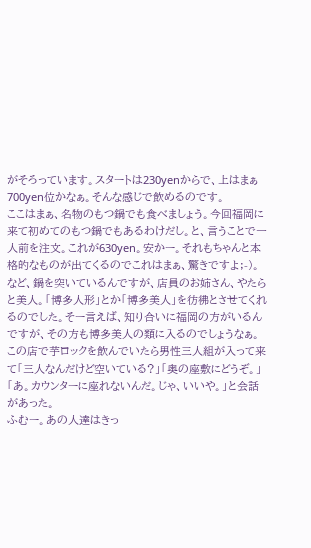がそろっています。スタートは230yenからで、上はまぁ700yen位かなぁ。そんな感じで飲めるのです。
ここはまぁ、名物のもつ鍋でも食べましょう。今回福岡に来て初めてのもつ鍋でもあるわけだし。と、言うことで一人前を注文。これが630yen。安かー。それもちゃんと本格的なものが出てくるのでこれはまぁ、驚きですよ;-)。
など、鍋を突いているんですが、店員のお姉さん、やたらと美人。「博多人形」とか「博多美人」を彷彿とさせてくれるのでした。そー言えば、知り合いに福岡の方がいるんですが、その方も博多美人の類に入るのでしょうなぁ。
この店で芋ロックを飲んでいたら男性三人組が入って来て「三人なんだけど空いている?」「奥の座敷にどうぞ。」「あ。カウンターに座れないんだ。じゃ、いいや。」と会話があった。
ふむー。あの人達はきっ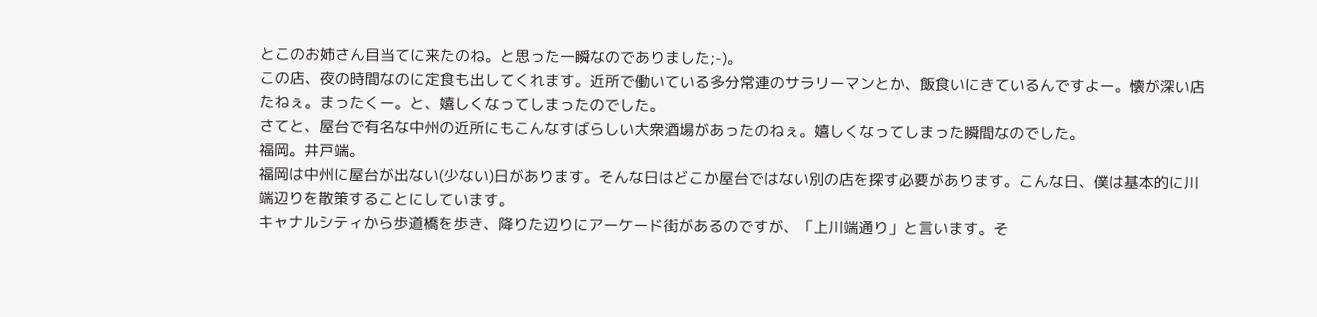とこのお姉さん目当てに来たのね。と思った一瞬なのでありました;-)。
この店、夜の時間なのに定食も出してくれます。近所で働いている多分常連のサラリーマンとか、飯食いにきているんですよー。懐が深い店たねぇ。まったくー。と、嬉しくなってしまったのでした。
さてと、屋台で有名な中州の近所にもこんなすばらしい大衆酒場があったのねぇ。嬉しくなってしまった瞬間なのでした。
福岡。井戸端。
福岡は中州に屋台が出ない(少ない)日があります。そんな日はどこか屋台ではない別の店を探す必要があります。こんな日、僕は基本的に川端辺りを散策することにしています。
キャナルシティから歩道橋を歩き、降りた辺りにアーケード街があるのですが、「上川端通り」と言います。そ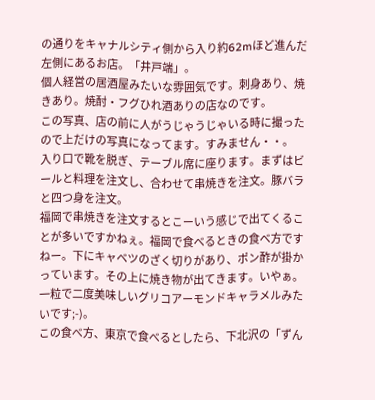の通りをキャナルシティ側から入り約62mほど進んだ左側にあるお店。「井戸端」。
個人経営の居酒屋みたいな雰囲気です。刺身あり、焼きあり。焼酎・フグひれ酒ありの店なのです。
この写真、店の前に人がうじゃうじゃいる時に撮ったので上だけの写真になってます。すみません・・。
入り口で靴を脱ぎ、テーブル席に座ります。まずはビールと料理を注文し、合わせて串焼きを注文。豚バラと四つ身を注文。
福岡で串焼きを注文するとこーいう感じで出てくることが多いですかねぇ。福岡で食べるときの食べ方ですねー。下にキャベツのざく切りがあり、ポン酢が掛かっています。その上に焼き物が出てきます。いやぁ。一粒で二度美味しいグリコアーモンドキャラメルみたいです;-)。
この食べ方、東京で食べるとしたら、下北沢の「ずん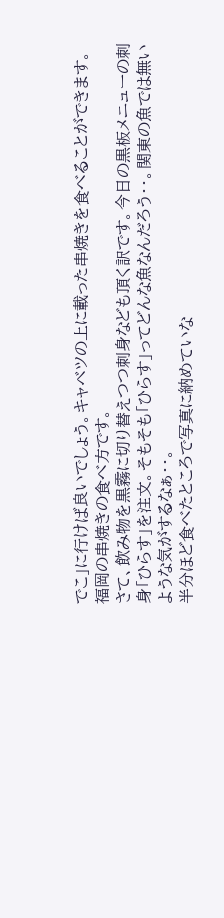でこ」に行けば良いでしょう。キャベツの上に載った串焼きを食べることができます。福岡の串焼きの食べ方です。
さて、飲み物を黒霧に切り替えつつ刺身なども頂く訳です。今日の黒板メニューの刺身「ひらす」を注文。そもそも「ひらす」ってどんな魚なんだろう・・。関東の魚では無いような気がするなぁ・・。
半分ほど食べたところで写真に納めていな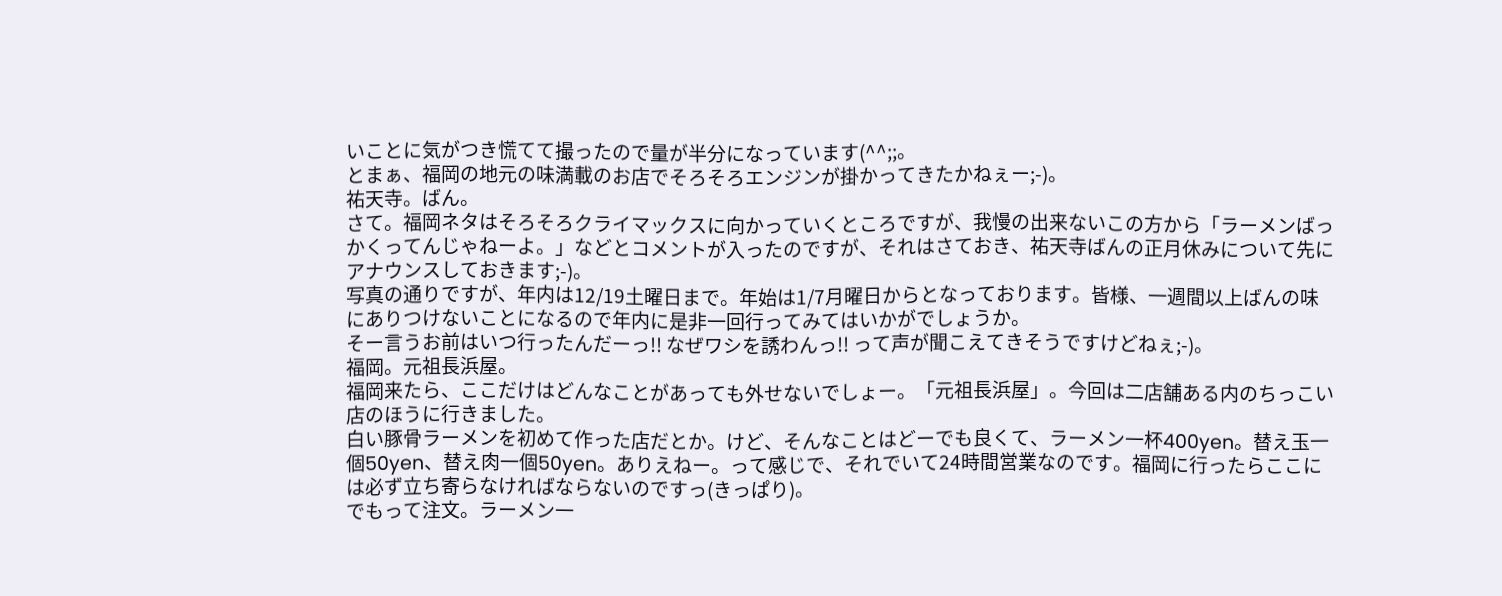いことに気がつき慌てて撮ったので量が半分になっています(^^;;。
とまぁ、福岡の地元の味満載のお店でそろそろエンジンが掛かってきたかねぇー;-)。
祐天寺。ばん。
さて。福岡ネタはそろそろクライマックスに向かっていくところですが、我慢の出来ないこの方から「ラーメンばっかくってんじゃねーよ。」などとコメントが入ったのですが、それはさておき、祐天寺ばんの正月休みについて先にアナウンスしておきます;-)。
写真の通りですが、年内は12/19土曜日まで。年始は1/7月曜日からとなっております。皆様、一週間以上ばんの味にありつけないことになるので年内に是非一回行ってみてはいかがでしょうか。
そー言うお前はいつ行ったんだーっ!! なぜワシを誘わんっ!! って声が聞こえてきそうですけどねぇ;-)。
福岡。元祖長浜屋。
福岡来たら、ここだけはどんなことがあっても外せないでしょー。「元祖長浜屋」。今回は二店舗ある内のちっこい店のほうに行きました。
白い豚骨ラーメンを初めて作った店だとか。けど、そんなことはどーでも良くて、ラーメン一杯400yen。替え玉一個50yen、替え肉一個50yen。ありえねー。って感じで、それでいて24時間営業なのです。福岡に行ったらここには必ず立ち寄らなければならないのですっ(きっぱり)。
でもって注文。ラーメン一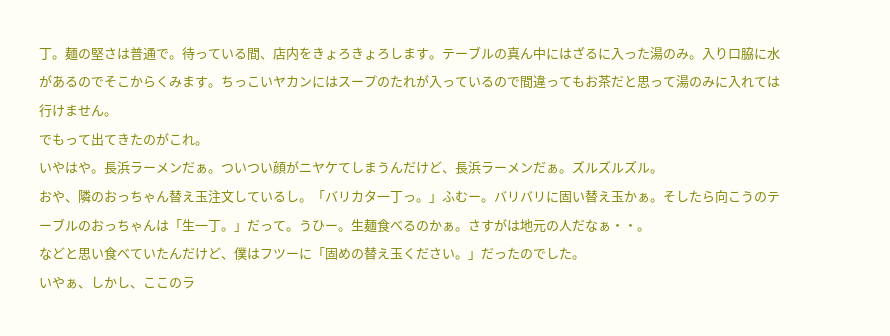丁。麺の堅さは普通で。待っている間、店内をきょろきょろします。テーブルの真ん中にはざるに入った湯のみ。入り口脇に水があるのでそこからくみます。ちっこいヤカンにはスープのたれが入っているので間違ってもお茶だと思って湯のみに入れては行けません。
でもって出てきたのがこれ。
いやはや。長浜ラーメンだぁ。ついつい顔がニヤケてしまうんだけど、長浜ラーメンだぁ。ズルズルズル。
おや、隣のおっちゃん替え玉注文しているし。「バリカタ一丁っ。」ふむー。バリバリに固い替え玉かぁ。そしたら向こうのテーブルのおっちゃんは「生一丁。」だって。うひー。生麺食べるのかぁ。さすがは地元の人だなぁ・・。
などと思い食べていたんだけど、僕はフツーに「固めの替え玉ください。」だったのでした。
いやぁ、しかし、ここのラ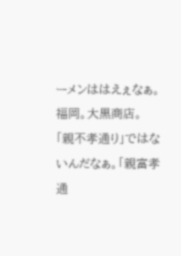ーメンははえぇなぁ。
福岡。大黒商店。
「親不孝通り」ではないんだなぁ。「親富孝通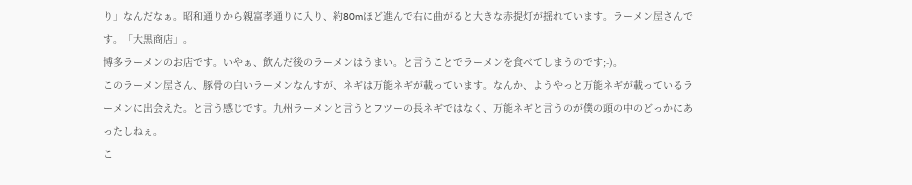り」なんだなぁ。昭和通りから親富孝通りに入り、約80mほど進んで右に曲がると大きな赤提灯が揺れています。ラーメン屋さんです。「大黒商店」。
博多ラーメンのお店です。いやぁ、飲んだ後のラーメンはうまい。と言うことでラーメンを食べてしまうのです;-)。
このラーメン屋さん、豚骨の白いラーメンなんすが、ネギは万能ネギが載っています。なんか、ようやっと万能ネギが載っているラーメンに出会えた。と言う感じです。九州ラーメンと言うとフツーの長ネギではなく、万能ネギと言うのが僕の頭の中のどっかにあったしねぇ。
こ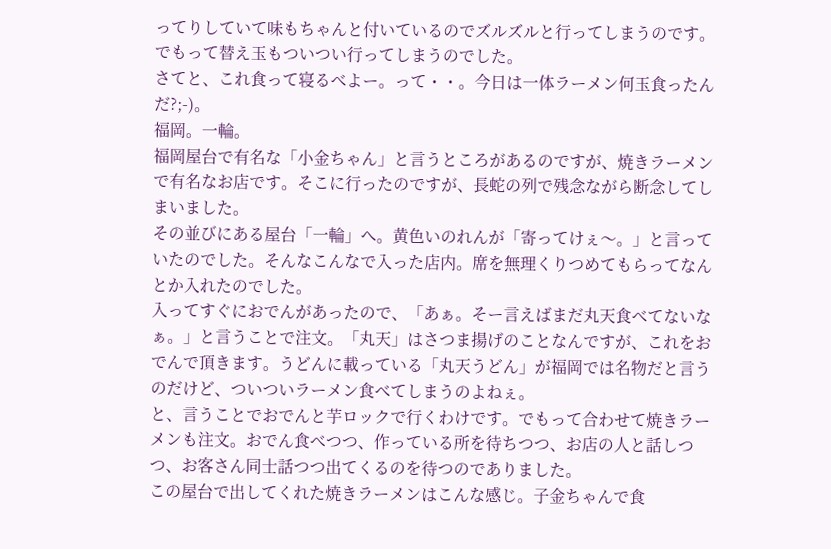ってりしていて味もちゃんと付いているのでズルズルと行ってしまうのです。でもって替え玉もついつい行ってしまうのでした。
さてと、これ食って寝るべよー。って・・。今日は一体ラーメン何玉食ったんだ?;-)。
福岡。一輪。
福岡屋台で有名な「小金ちゃん」と言うところがあるのですが、焼きラーメンで有名なお店です。そこに行ったのですが、長蛇の列で残念ながら断念してしまいました。
その並びにある屋台「一輪」へ。黄色いのれんが「寄ってけぇ〜。」と言っていたのでした。そんなこんなで入った店内。席を無理くりつめてもらってなんとか入れたのでした。
入ってすぐにおでんがあったので、「あぁ。そー言えばまだ丸天食べてないなぁ。」と言うことで注文。「丸天」はさつま揚げのことなんですが、これをおでんで頂きます。うどんに載っている「丸天うどん」が福岡では名物だと言うのだけど、ついついラーメン食べてしまうのよねぇ。
と、言うことでおでんと芋ロックで行くわけです。でもって合わせて焼きラーメンも注文。おでん食べつつ、作っている所を待ちつつ、お店の人と話しつつ、お客さん同士話つつ出てくるのを待つのでありました。
この屋台で出してくれた焼きラーメンはこんな感じ。子金ちゃんで食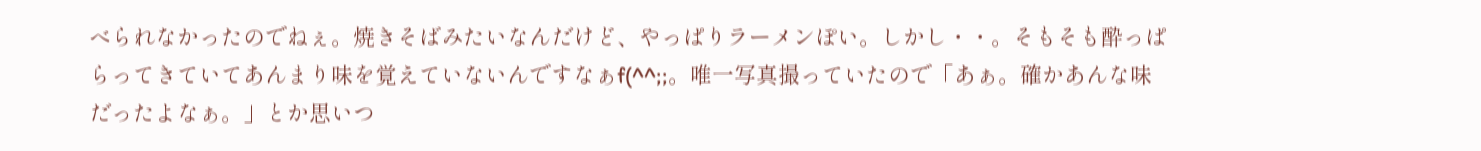べられなかったのでねぇ。焼きそばみたいなんだけど、やっぱりラーメンぽい。しかし・・。そもそも酔っぱらってきていてあんまり味を覚えていないんですなぁf(^^;;。唯一写真撮っていたので「あぁ。確かあんな味だったよなぁ。」とか思いつ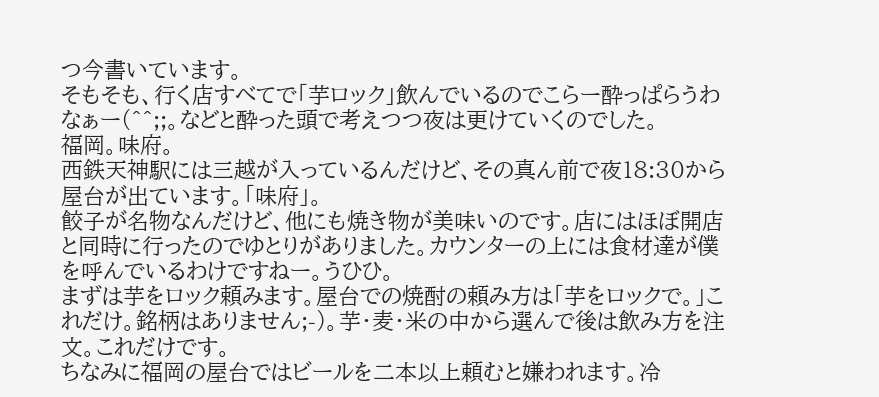つ今書いています。
そもそも、行く店すべてで「芋ロック」飲んでいるのでこらー酔っぱらうわなぁー(^^;;。などと酔った頭で考えつつ夜は更けていくのでした。
福岡。味府。
西鉄天神駅には三越が入っているんだけど、その真ん前で夜18:30から屋台が出ています。「味府」。
餃子が名物なんだけど、他にも焼き物が美味いのです。店にはほぼ開店と同時に行ったのでゆとりがありました。カウンターの上には食材達が僕を呼んでいるわけですねー。うひひ。
まずは芋をロック頼みます。屋台での焼酎の頼み方は「芋をロックで。」これだけ。銘柄はありません;-)。芋・麦・米の中から選んで後は飲み方を注文。これだけです。
ちなみに福岡の屋台ではビールを二本以上頼むと嫌われます。冷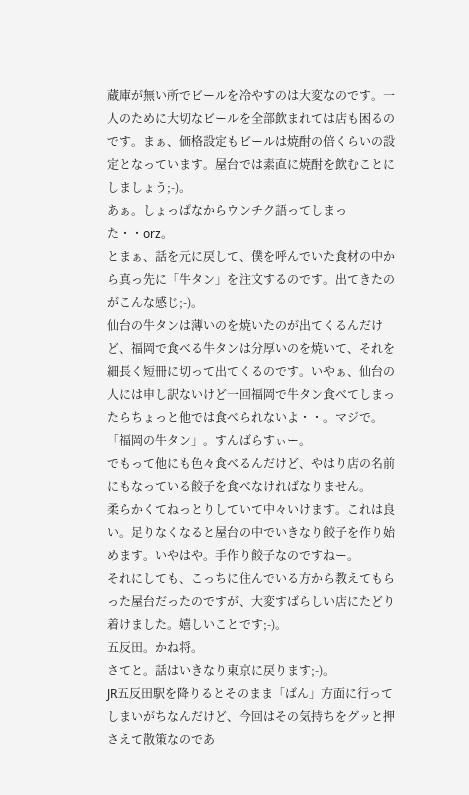蔵庫が無い所でビールを冷やすのは大変なのです。一人のために大切なビールを全部飲まれては店も困るのです。まぁ、価格設定もビールは焼酎の倍くらいの設定となっています。屋台では素直に焼酎を飲むことにしましょう;-)。
あぁ。しょっぱなからウンチク語ってしまった・・orz。
とまぁ、話を元に戻して、僕を呼んでいた食材の中から真っ先に「牛タン」を注文するのです。出てきたのがこんな感じ;-)。
仙台の牛タンは薄いのを焼いたのが出てくるんだけど、福岡で食べる牛タンは分厚いのを焼いて、それを細長く短冊に切って出てくるのです。いやぁ、仙台の人には申し訳ないけど一回福岡で牛タン食べてしまったらちょっと他では食べられないよ・・。マジで。「福岡の牛タン」。すんばらすぃー。
でもって他にも色々食べるんだけど、やはり店の名前にもなっている餃子を食べなければなりません。
柔らかくてねっとりしていて中々いけます。これは良い。足りなくなると屋台の中でいきなり餃子を作り始めます。いやはや。手作り餃子なのですねー。
それにしても、こっちに住んでいる方から教えてもらった屋台だったのですが、大変すばらしい店にたどり着けました。嬉しいことです;-)。
五反田。かね将。
さてと。話はいきなり東京に戻ります;-)。
JR五反田駅を降りるとそのまま「ばん」方面に行ってしまいがちなんだけど、今回はその気持ちをグッと押さえて散策なのであ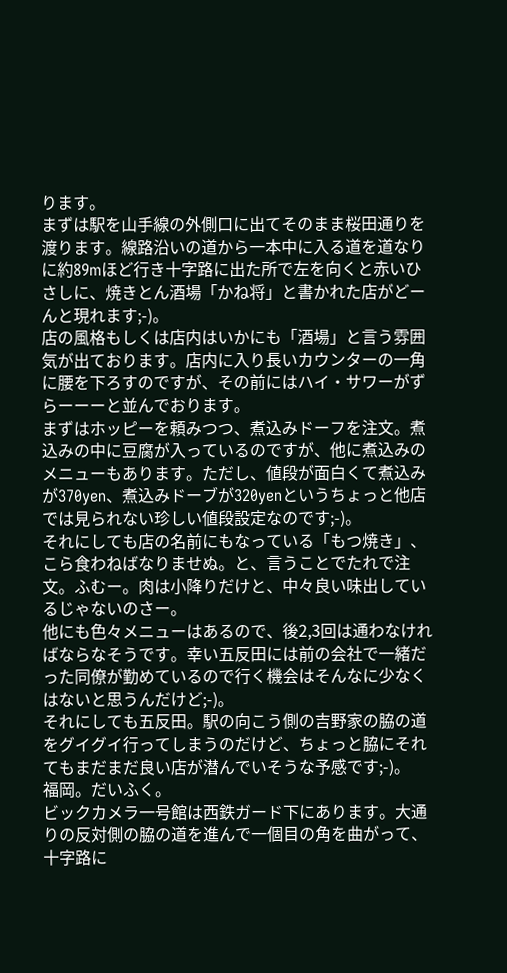ります。
まずは駅を山手線の外側口に出てそのまま桜田通りを渡ります。線路沿いの道から一本中に入る道を道なりに約89mほど行き十字路に出た所で左を向くと赤いひさしに、焼きとん酒場「かね将」と書かれた店がどーんと現れます;-)。
店の風格もしくは店内はいかにも「酒場」と言う雰囲気が出ております。店内に入り長いカウンターの一角に腰を下ろすのですが、その前にはハイ・サワーがずらーーーと並んでおります。
まずはホッピーを頼みつつ、煮込みドーフを注文。煮込みの中に豆腐が入っているのですが、他に煮込みのメニューもあります。ただし、値段が面白くて煮込みが370yen、煮込みドーブが320yenというちょっと他店では見られない珍しい値段設定なのです;-)。
それにしても店の名前にもなっている「もつ焼き」、こら食わねばなりませぬ。と、言うことでたれで注文。ふむー。肉は小降りだけと、中々良い味出しているじゃないのさー。
他にも色々メニューはあるので、後2,3回は通わなければならなそうです。幸い五反田には前の会社で一緒だった同僚が勤めているので行く機会はそんなに少なくはないと思うんだけど;-)。
それにしても五反田。駅の向こう側の吉野家の脇の道をグイグイ行ってしまうのだけど、ちょっと脇にそれてもまだまだ良い店が潜んでいそうな予感です;-)。
福岡。だいふく。
ビックカメラ一号館は西鉄ガード下にあります。大通りの反対側の脇の道を進んで一個目の角を曲がって、十字路に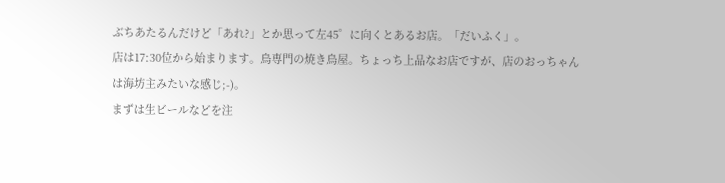ぶちあたるんだけど「あれ?」とか思って左45゜に向くとあるお店。「だいふく」。
店は17:30位から始まります。鳥専門の焼き鳥屋。ちょっち上品なお店ですが、店のおっちゃんは海坊主みたいな感じ;-)。
まずは生ビールなどを注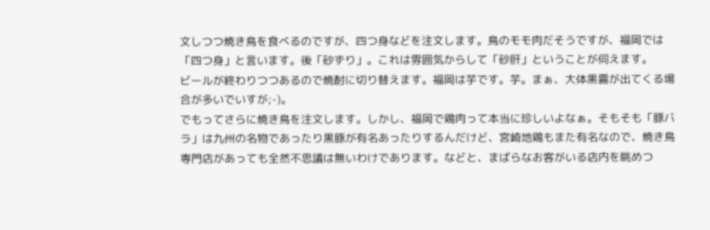文しつつ焼き鳥を食べるのですが、四つ身などを注文します。鳥のモモ肉だそうですが、福岡では「四つ身」と言います。後「砂ずり」。これは雰囲気からして「砂肝」ということが伺えます。
ビールが終わりつつあるので焼酎に切り替えます。福岡は芋です。芋。まぁ、大体黒霧が出てくる場合が多いでいすが;-)。
でもってさらに焼き鳥を注文します。しかし、福岡で鶏肉って本当に珍しいよなぁ。そもそも「豚バラ」は九州の名物であったり黒豚が有名あったりするんだけど、宮崎地鶏もまた有名なので、焼き鳥専門店があっても全然不思議は無いわけであります。などと、まばらなお客がいる店内を眺めつ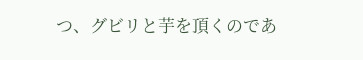つ、グビリと芋を頂くのであ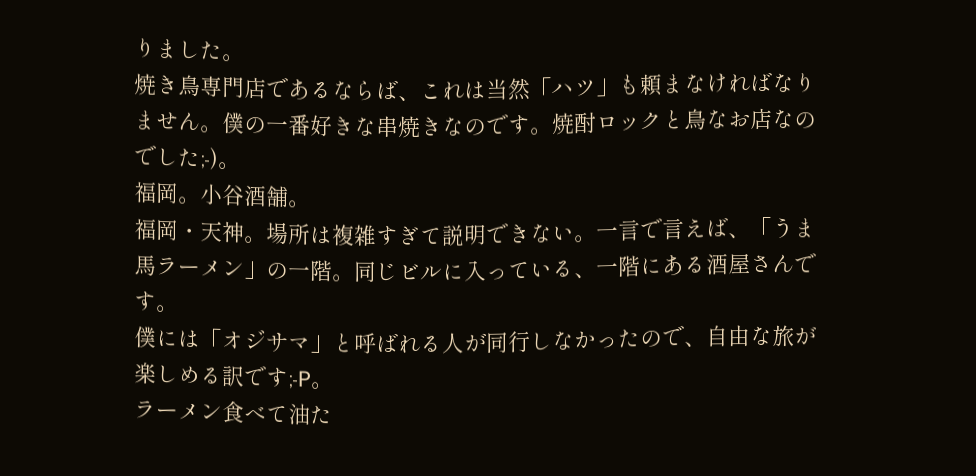りました。
焼き鳥専門店であるならば、これは当然「ハツ」も頼まなければなりません。僕の一番好きな串焼きなのです。焼酎ロックと鳥なお店なのでした;-)。
福岡。小谷酒舗。
福岡・天神。場所は複雑すぎて説明できない。一言で言えば、「うま馬ラーメン」の一階。同じビルに入っている、一階にある酒屋さんです。
僕には「オジサマ」と呼ばれる人が同行しなかったので、自由な旅が楽しめる訳です;-P。
ラーメン食べて油た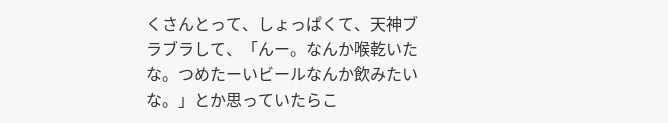くさんとって、しょっぱくて、天神ブラブラして、「んー。なんか喉乾いたな。つめたーいビールなんか飲みたいな。」とか思っていたらこ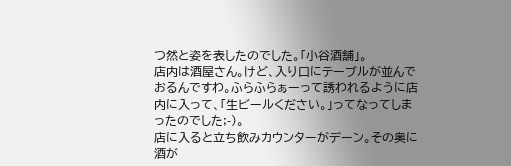つ然と姿を表したのでした。「小谷酒舗」。
店内は酒屋さん。けど、入り口にテーブルが並んでおるんですわ。ふらふらぁーって誘われるように店内に入って、「生ビールください。」ってなってしまったのでした;-)。
店に入ると立ち飲みカウンターがデーン。その奥に酒が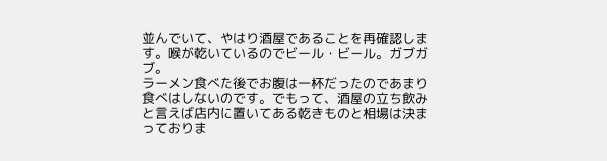並んでいて、やはり酒屋であることを再確認します。喉が乾いているのでビール・ビール。ガブガブ。
ラーメン食べた後でお腹は一杯だったのであまり食べはしないのです。でもって、酒屋の立ち飲みと言えば店内に置いてある乾きものと相場は決まっておりま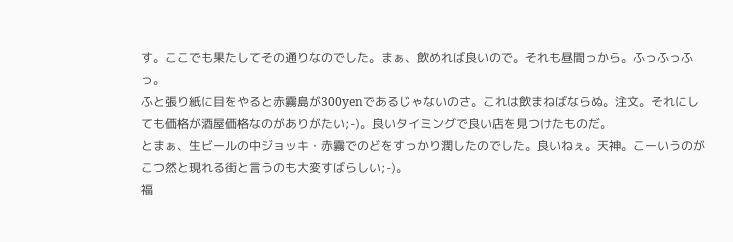す。ここでも果たしてその通りなのでした。まぁ、飲めれば良いので。それも昼間っから。ふっふっふっ。
ふと張り紙に目をやると赤霧島が300yenであるじゃないのさ。これは飲まねばならぬ。注文。それにしても価格が酒屋価格なのがありがたい;-)。良いタイミングで良い店を見つけたものだ。
とまぁ、生ビールの中ジョッキ・赤霧でのどをすっかり潤したのでした。良いねぇ。天神。こーいうのがこつ然と現れる街と言うのも大変すばらしい;-)。
福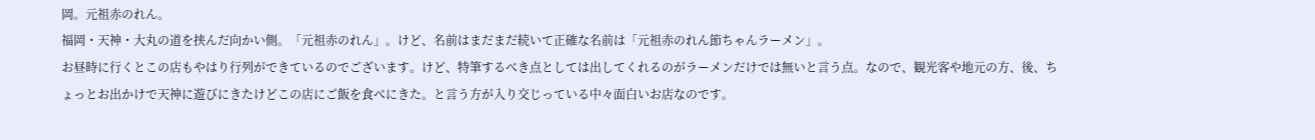岡。元祖赤のれん。
福岡・天神・大丸の道を挟んだ向かい側。「元祖赤のれん」。けど、名前はまだまだ続いて正確な名前は「元祖赤のれん節ちゃんラーメン」。
お昼時に行くとこの店もやはり行列ができているのでございます。けど、特筆するべき点としては出してくれるのがラーメンだけでは無いと言う点。なので、観光客や地元の方、後、ちょっとお出かけで天神に遊びにきたけどこの店にご飯を食べにきた。と言う方が入り交じっている中々面白いお店なのです。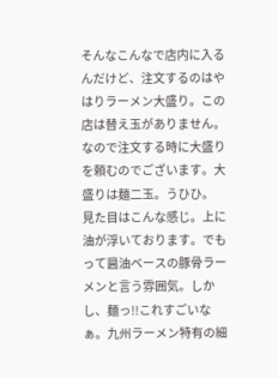そんなこんなで店内に入るんだけど、注文するのはやはりラーメン大盛り。この店は替え玉がありません。なので注文する時に大盛りを頼むのでございます。大盛りは麺二玉。うひひ。
見た目はこんな感じ。上に油が浮いております。でもって醤油ベースの豚骨ラーメンと言う雰囲気。しかし、麺っ!!これすごいなぁ。九州ラーメン特有の細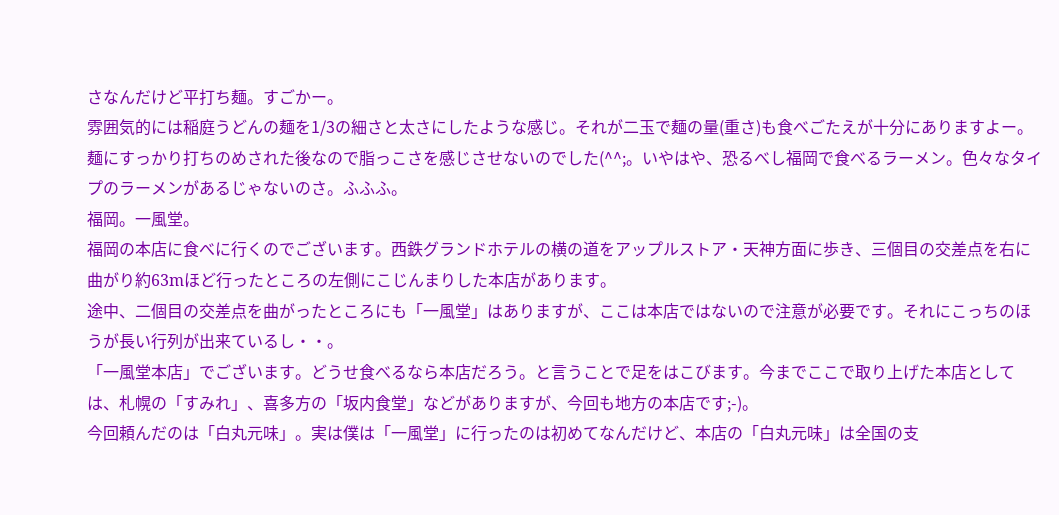さなんだけど平打ち麺。すごかー。
雰囲気的には稲庭うどんの麺を1/3の細さと太さにしたような感じ。それが二玉で麺の量(重さ)も食べごたえが十分にありますよー。
麺にすっかり打ちのめされた後なので脂っこさを感じさせないのでした(^^;。いやはや、恐るべし福岡で食べるラーメン。色々なタイプのラーメンがあるじゃないのさ。ふふふ。
福岡。一風堂。
福岡の本店に食べに行くのでございます。西鉄グランドホテルの横の道をアップルストア・天神方面に歩き、三個目の交差点を右に曲がり約63mほど行ったところの左側にこじんまりした本店があります。
途中、二個目の交差点を曲がったところにも「一風堂」はありますが、ここは本店ではないので注意が必要です。それにこっちのほうが長い行列が出来ているし・・。
「一風堂本店」でございます。どうせ食べるなら本店だろう。と言うことで足をはこびます。今までここで取り上げた本店としては、札幌の「すみれ」、喜多方の「坂内食堂」などがありますが、今回も地方の本店です;-)。
今回頼んだのは「白丸元味」。実は僕は「一風堂」に行ったのは初めてなんだけど、本店の「白丸元味」は全国の支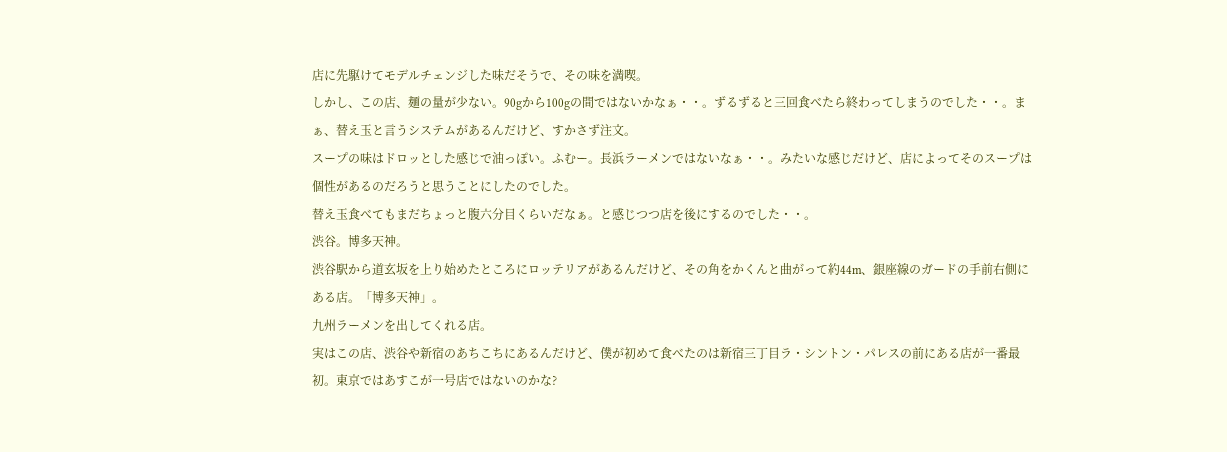店に先駆けてモデルチェンジした味だそうで、その味を満喫。
しかし、この店、麺の量が少ない。90gから100gの間ではないかなぁ・・。ずるずると三回食べたら終わってしまうのでした・・。まぁ、替え玉と言うシステムがあるんだけど、すかさず注文。
スープの味はドロッとした感じで油っぽい。ふむー。長浜ラーメンではないなぁ・・。みたいな感じだけど、店によってそのスープは個性があるのだろうと思うことにしたのでした。
替え玉食べてもまだちょっと腹六分目くらいだなぁ。と感じつつ店を後にするのでした・・。
渋谷。博多天神。
渋谷駅から道玄坂を上り始めたところにロッテリアがあるんだけど、その角をかくんと曲がって約44m、銀座線のガードの手前右側にある店。「博多天神」。
九州ラーメンを出してくれる店。
実はこの店、渋谷や新宿のあちこちにあるんだけど、僕が初めて食べたのは新宿三丁目ラ・シントン・パレスの前にある店が一番最初。東京ではあすこが一号店ではないのかな?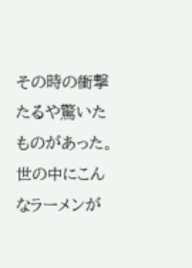その時の衝撃たるや驚いたものがあった。世の中にこんなラーメンが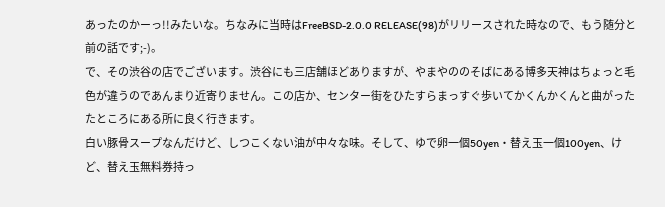あったのかーっ!!みたいな。ちなみに当時はFreeBSD-2.0.0 RELEASE(98)がリリースされた時なので、もう随分と前の話です;-)。
で、その渋谷の店でございます。渋谷にも三店舗ほどありますが、やまやののそばにある博多天神はちょっと毛色が違うのであんまり近寄りません。この店か、センター街をひたすらまっすぐ歩いてかくんかくんと曲がったたところにある所に良く行きます。
白い豚骨スープなんだけど、しつこくない油が中々な味。そして、ゆで卵一個50yen・替え玉一個100yen、けど、替え玉無料券持っ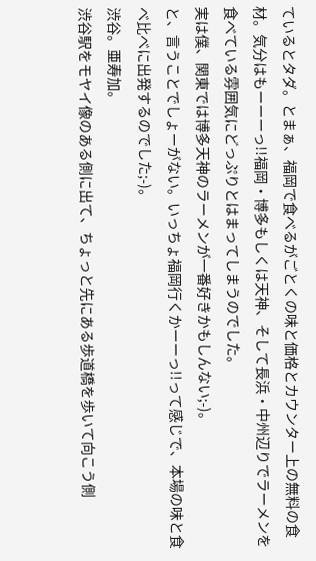ているとタダ。とまぁ、福岡で食べるがごとくの味と価格とカウンター上の無料の食材。気分はもーーーっ!!福岡・博多もしくは天神、そして長浜・中州辺りでラーメンを食べている雰囲気にどっぷりとはまってしまうのでした。
実は僕、関東では博多天神のラーメンが一番好きかもしんない;-)。
と、言うことでしょーがない。いっちょ福岡行くかーーっ!!って感じで、本場の味と食べ比べに出発するのでした;-)。
渋谷。亜寿加。
渋谷駅をモヤイ像のある側に出て、ちょっと先にある歩道橋を歩いて向こう側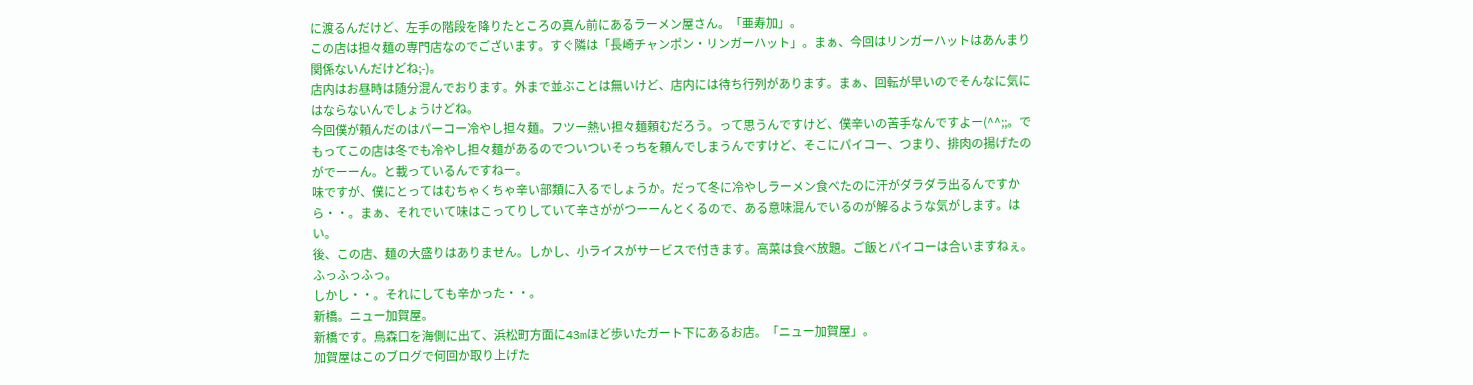に渡るんだけど、左手の階段を降りたところの真ん前にあるラーメン屋さん。「亜寿加」。
この店は担々麺の専門店なのでございます。すぐ隣は「長崎チャンポン・リンガーハット」。まぁ、今回はリンガーハットはあんまり関係ないんだけどね;-)。
店内はお昼時は随分混んでおります。外まで並ぶことは無いけど、店内には待ち行列があります。まぁ、回転が早いのでそんなに気にはならないんでしょうけどね。
今回僕が頼んだのはパーコー冷やし担々麺。フツー熱い担々麺頼むだろう。って思うんですけど、僕辛いの苦手なんですよー(^^;;。でもってこの店は冬でも冷やし担々麺があるのでついついそっちを頼んでしまうんですけど、そこにパイコー、つまり、排肉の揚げたのがでーーん。と載っているんですねー。
味ですが、僕にとってはむちゃくちゃ辛い部類に入るでしょうか。だって冬に冷やしラーメン食べたのに汗がダラダラ出るんですから・・。まぁ、それでいて味はこってりしていて辛さががつーーんとくるので、ある意味混んでいるのが解るような気がします。はい。
後、この店、麺の大盛りはありません。しかし、小ライスがサービスで付きます。高菜は食べ放題。ご飯とパイコーは合いますねぇ。ふっふっふっ。
しかし・・。それにしても辛かった・・。
新橋。ニュー加賀屋。
新橋です。烏森口を海側に出て、浜松町方面に43mほど歩いたガート下にあるお店。「ニュー加賀屋」。
加賀屋はこのブログで何回か取り上げた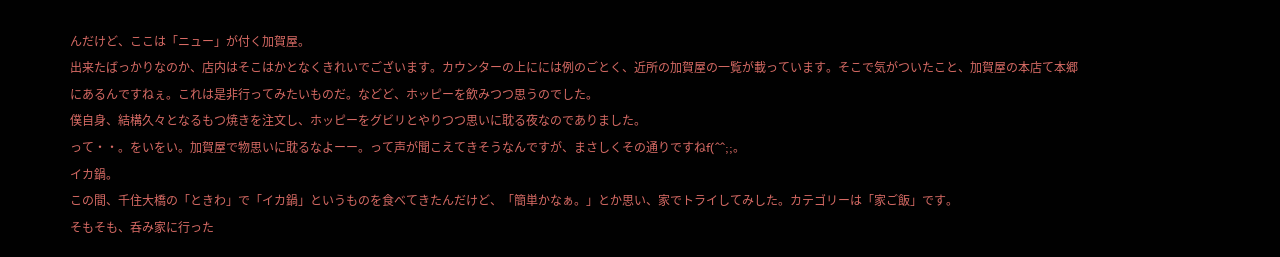んだけど、ここは「ニュー」が付く加賀屋。
出来たばっかりなのか、店内はそこはかとなくきれいでございます。カウンターの上にには例のごとく、近所の加賀屋の一覧が載っています。そこで気がついたこと、加賀屋の本店て本郷にあるんですねぇ。これは是非行ってみたいものだ。などど、ホッピーを飲みつつ思うのでした。
僕自身、結構久々となるもつ焼きを注文し、ホッピーをグビリとやりつつ思いに耽る夜なのでありました。
って・・。をいをい。加賀屋で物思いに耽るなよーー。って声が聞こえてきそうなんですが、まさしくその通りですねf(^^;;。
イカ鍋。
この間、千住大橋の「ときわ」で「イカ鍋」というものを食べてきたんだけど、「簡単かなぁ。」とか思い、家でトライしてみした。カテゴリーは「家ご飯」です。
そもそも、呑み家に行った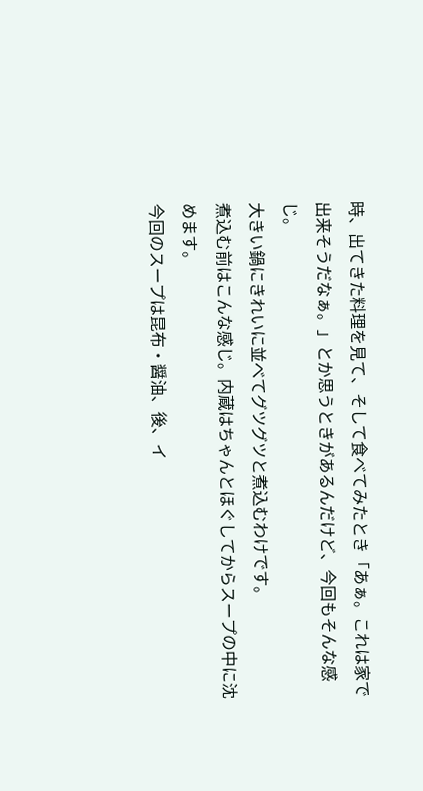時、出てきた料理を見て、そして食べてみたとき「あぁ。これは家で出来そうだなぁ。」とか思うときがあるんだけど、今回もそんな感じ。
大きい鍋にきれいに並べてグツグツと煮込むわけです。
煮込む前はこんな感じ。内蔵はちゃんとほぐしてからスープの中に沈めます。
今回のスープは昆布・醤油、後、イ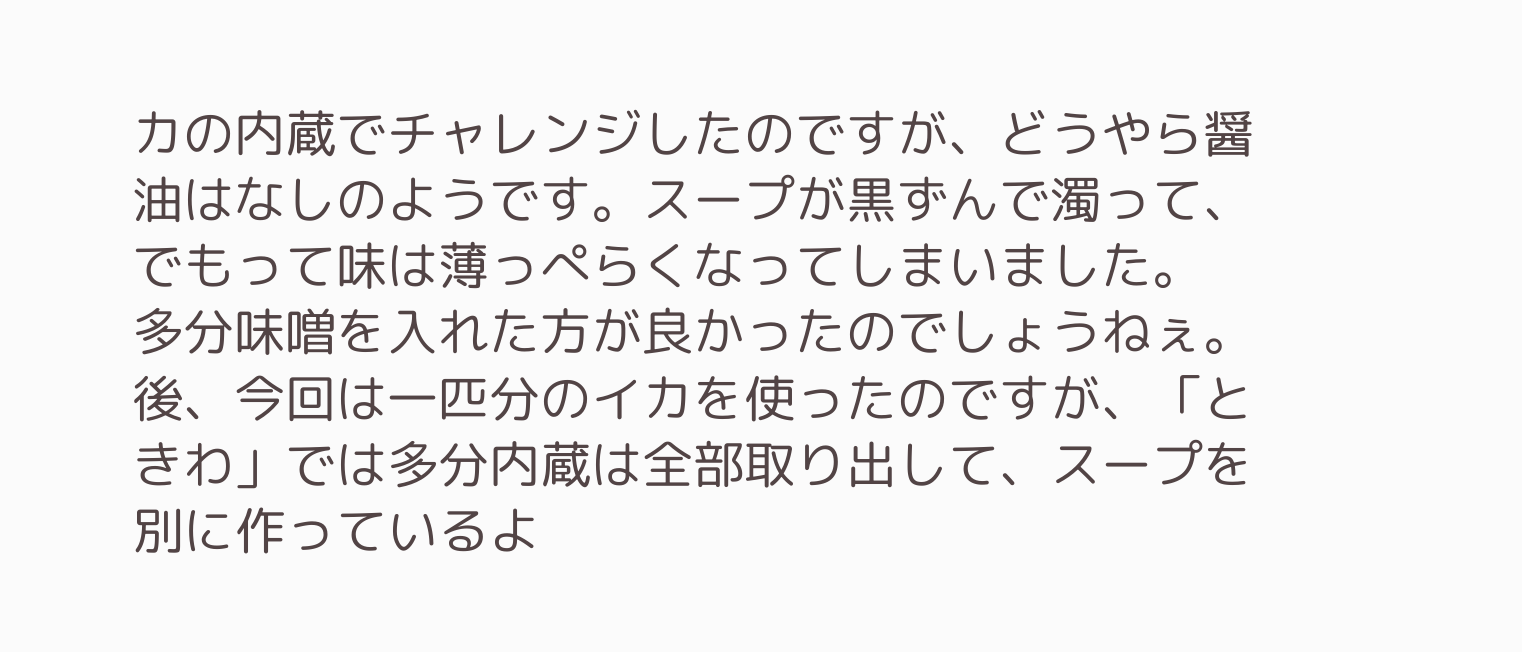カの内蔵でチャレンジしたのですが、どうやら醤油はなしのようです。スープが黒ずんで濁って、でもって味は薄っぺらくなってしまいました。
多分味噌を入れた方が良かったのでしょうねぇ。後、今回は一匹分のイカを使ったのですが、「ときわ」では多分内蔵は全部取り出して、スープを別に作っているよ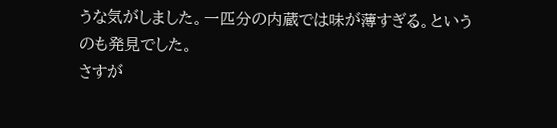うな気がしました。一匹分の内蔵では味が薄すぎる。というのも発見でした。
さすが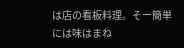は店の看板料理。そー簡単には味はまね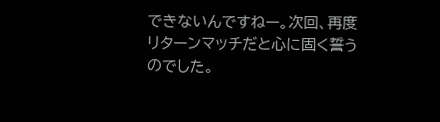できないんですねー。次回、再度リターンマッチだと心に固く誓うのでした。